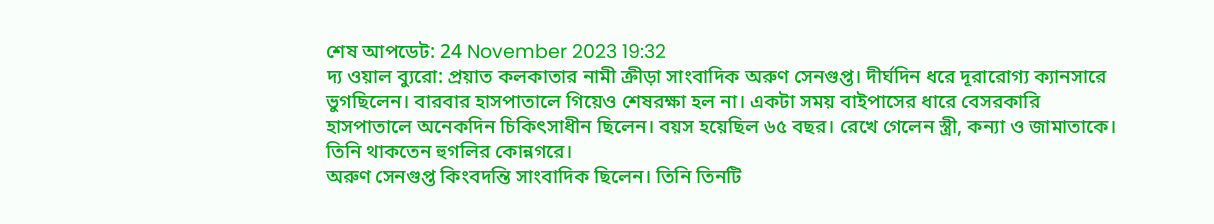শেষ আপডেট: 24 November 2023 19:32
দ্য ওয়াল ব্যুরো: প্রয়াত কলকাতার নামী ক্রীড়া সাংবাদিক অরুণ সেনগুপ্ত। দীর্ঘদিন ধরে দূরারোগ্য ক্যানসারে ভুগছিলেন। বারবার হাসপাতালে গিয়েও শেষরক্ষা হল না। একটা সময় বাইপাসের ধারে বেসরকারি হাসপাতালে অনেকদিন চিকিৎসাধীন ছিলেন। বয়স হয়েছিল ৬৫ বছর। রেখে গেলেন স্ত্রী, কন্যা ও জামাতাকে। তিনি থাকতেন হুগলির কোন্নগরে।
অরুণ সেনগুপ্ত কিংবদন্তি সাংবাদিক ছিলেন। তিনি তিনটি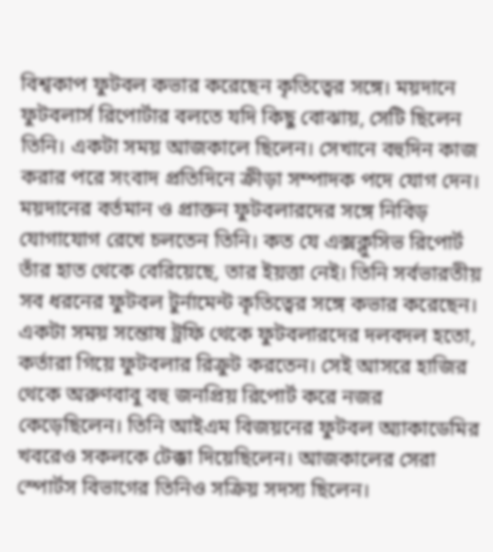বিশ্বকাপ ফুটবল কভার করেছেন কৃতিত্বের সঙ্গে। ময়দানে ফুটবলার্স রিপোর্টার বলতে যদি কিছু বোঝায়, সেটি ছিলেন তিনি। একটা সময় আজকালে ছিলেন। সেখানে বহুদিন কাজ করার পরে সংবাদ প্রতিদিনে ক্রীড়া সম্পাদক পদে যোগ দেন।
ময়দানের বর্তমান ও প্রাক্তন ফুটবলারদের সঙ্গে নিবিড় যোগাযোগ রেখে চলতেন তিনি। কত যে এক্সক্লুসিভ রিপোর্ট তাঁর হাত থেকে বেরিয়েছে, তার ইয়ত্তা নেই। তিনি সর্বভারতীয় সব ধরনের ফুটবল টুর্নামেন্ট কৃতিত্বের সঙ্গে কভার করেছেন।
একটা সময় সন্তোষ ট্রফি থেকে ফুটবলারদের দলবদল হতো, কর্তারা গিয়ে ফুটবলার রিক্রুট করতেন। সেই আসরে হাজির থেকে অরুণবাবু বহু জনপ্রিয় রিপোর্ট করে নজর কেড়েছিলেন। তিনি আইএম বিজয়নের ফুটবল অ্যাকাডেমির খবরেও সকলকে টেক্কা দিয়েছিলেন। আজকালের সেরা স্পোর্টস বিভাগের তিনিও সক্রিয় সদস্য ছিলেন।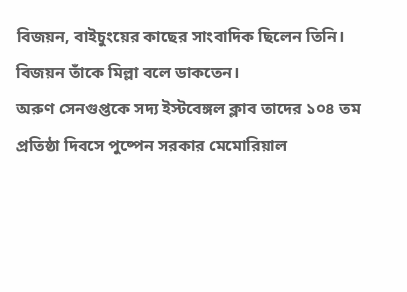বিজয়ন, বাইচুংয়ের কাছের সাংবাদিক ছিলেন তিনি। বিজয়ন তাঁকে মিল্লা বলে ডাকতেন।
অরুণ সেনগুপ্তকে সদ্য ইস্টবেঙ্গল ক্লাব তাদের ১০৪ তম প্রতিষ্ঠা দিবসে পুষ্পেন সরকার মেমোরিয়াল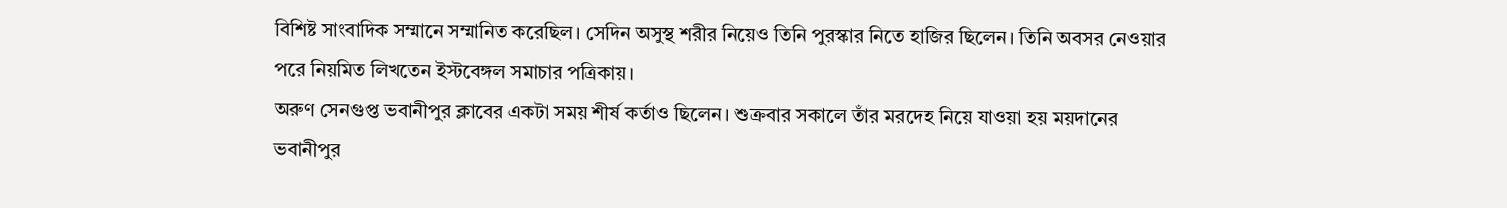বিশিষ্ট সাংবাদিক সম্মানে সম্মানিত করেছিল। সেদিন অসুস্থ শরীর নিয়েও তিনি পুরস্কার নিতে হাজির ছিলেন। তিনি অবসর নেওয়ার পরে নিয়মিত লিখতেন ইস্টবেঙ্গল সমাচার পত্রিকায়।
অরুণ সেনগুপ্ত ভবানীপুর ক্লাবের একটা সময় শীর্ষ কর্তাও ছিলেন। শুক্রবার সকালে তাঁর মরদেহ নিয়ে যাওয়া হয় ময়দানের ভবানীপুর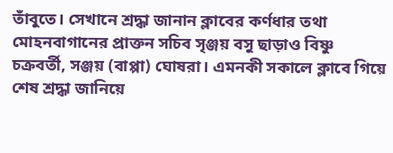তাঁবুতে। সেখানে শ্রদ্ধা জানান ক্লাবের কর্ণধার তথা মোহনবাগানের প্রাক্তন সচিব সৃঞ্জয় বসু ছাড়াও বিষ্ণু চক্রবর্তী, সঞ্জয় (বাপ্পা) ঘোষরা। এমনকী সকালে ক্লাবে গিয়ে শেষ শ্রদ্ধা জানিয়ে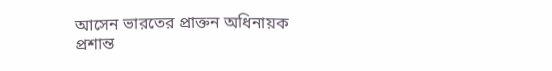আসেন ভারতের প্রাক্তন অধিনায়ক প্রশান্ত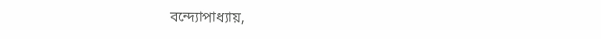বন্দ্যোপাধ্যায়,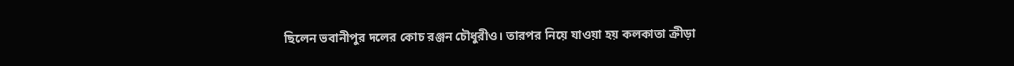ছিলেন ভবানীপুর দলের কোচ রঞ্জন চৌধুরীও। তারপর নিয়ে যাওয়া হয় কলকাতা ক্রীড়া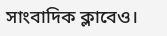সাংবাদিক ক্লাবেও।